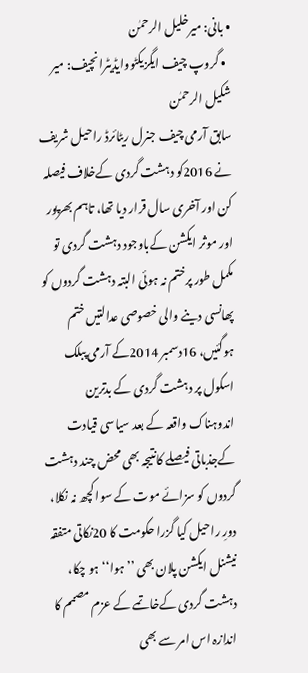• بانی: میرخلیل الرحمٰن
  • گروپ چیف ایگزیکٹووایڈیٹرانچیف: میر شکیل الرحمٰن
سابق آرمی چیف جنرل ریٹائرڈ راحیل شریف نے 2016کو دہشت گردی کےخلاف فیصلہ کن اور آخری سال قرار دیا تھا، تاہم بھرپور اور موثر ایکشن کےباوجود دہشت گردی تو مکمل طور پرختم نہ ہوئی البتہ دہشت گردوں کو پھانسی دینے والی خصوصی عدالتیں ختم ہوگئیں، 16دسمبر 2014کے آرمی پبلک اسکول پر دہشت گردی کے بدترین اندوہناک واقعہ کے بعد سیاسی قیادت کےجذباتی فیصلے کانتیجہ بھی محض چند دہشت گردوں کو سزائے موت کے سوا کچھ نہ نکلا، دورِ راحیل کیا گزرا حکومت کا 20نکاتی متفقہ نیشنل ایکشن پلان بھی ’’ہوا‘‘ ہو چکا، دہشت گردی کےخاتمے کے عزم مصمم کا اندازہ اس امر سے بھی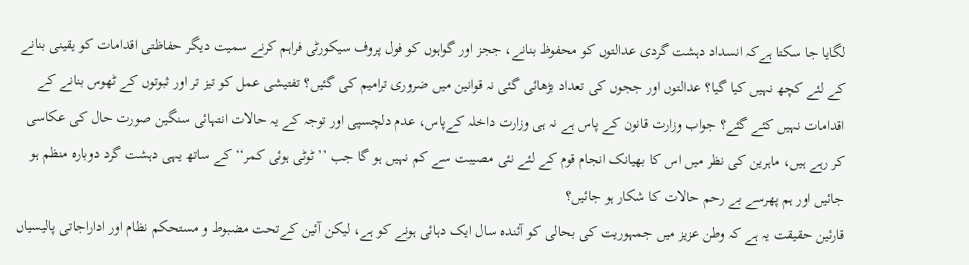لگایا جا سکتا ہےکہ انسداد دہشت گردی عدالتوں کو محفوظ بنانے، ججز اور گواہوں کو فول پروف سیکورٹی فراہم کرنے سمیت دیگر حفاظتی اقدامات کو یقینی بنانے کے لئے کچھ نہیں کیا گیا؟ عدالتوں اور ججوں کی تعداد بڑھائی گئی نہ قوانین میں ضروری ترامیم کی گئیں؟ تفتیشی عمل کو تیز تر اور ثبوتوں کے ٹھوس بنانے کے اقدامات نہیں کئے گئے؟ جواب وزارت قانون کے پاس ہے نہ ہی وزارت داخلہ کےپاس، عدم دلچسپی اور توجہ کے یہ حالات انتہائی سنگین صورت حال کی عکاسی کر رہے ہیں، ماہرین کی نظر میں اس کا بھیانک انجام قوم کے لئے نئی مصیبت سے کم نہیں ہو گا جب ’’ٹوٹی ہوئی کمر‘‘ کے ساتھ یہی دہشت گرد دوبارہ منظم ہو جائیں اور ہم پھرسے بے رحم حالات کا شکار ہو جائیں؟
قارئین حقیقت یہ ہے کہ وطن عزیز میں جمہوریت کی بحالی کو آئندہ سال ایک دہائی ہونے کو ہے، لیکن آئین کےتحت مضبوط و مستحکم نظام اور اداراجاتی پالیسیاں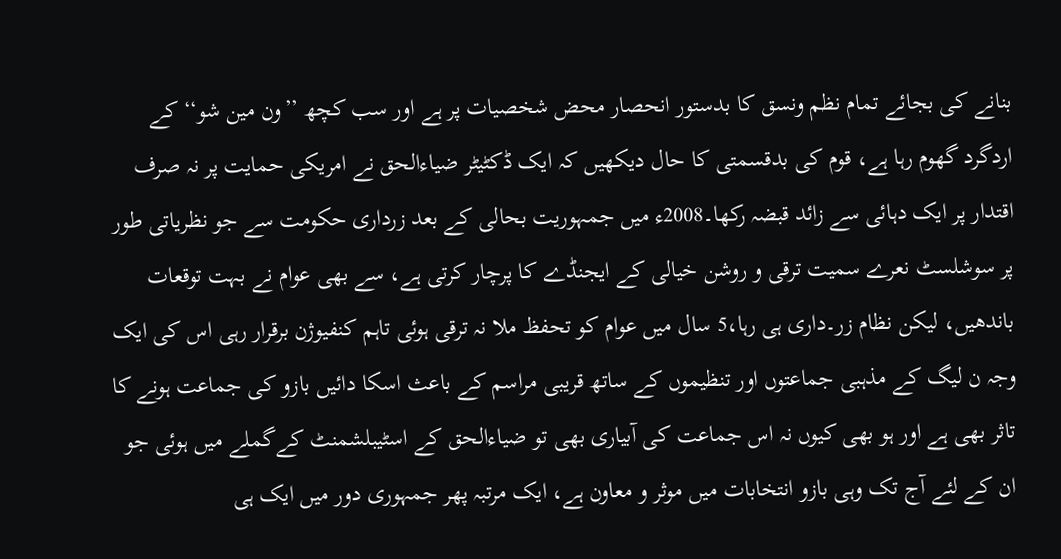بنانے کی بجائے تمام نظم ونسق کا بدستور انحصار محض شخصیات پر ہے اور سب کچھ ’’ون مین شو‘‘ کے اردگرد گھوم رہا ہے، قوم کی بدقسمتی کا حال دیکھیں کہ ایک ڈکٹیٹر ضیاءالحق نے امریکی حمایت پر نہ صرف اقتدار پر ایک دہائی سے زائد قبضہ رکھا۔2008ء میں جمہوریت بحالی کے بعد زرداری حکومت سے جو نظریاتی طور پر سوشلسٹ نعرے سمیت ترقی و روشن خیالی کے ایجنڈے کا پرچار کرتی ہے، سے بھی عوام نے بہت توقعات باندھیں، لیکن نظام زر۔داری ہی رہا،5 سال میں عوام کو تحفظ ملا نہ ترقی ہوئی تاہم کنفیوژن برقرار رہی اس کی ایک وجہ ن لیگ کے مذہبی جماعتوں اور تنظیموں کے ساتھ قریبی مراسم کے باعث اسکا دائیں بازو کی جماعت ہونے کا تاثر بھی ہے اور ہو بھی کیوں نہ اس جماعت کی آبیاری بھی تو ضیاءالحق کے اسٹیبلشمنٹ کےگملے میں ہوئی جو ان کے لئے آج تک وہی بازو انتخابات میں موثر و معاون ہے، ایک مرتبہ پھر جمہوری دور میں ایک ہی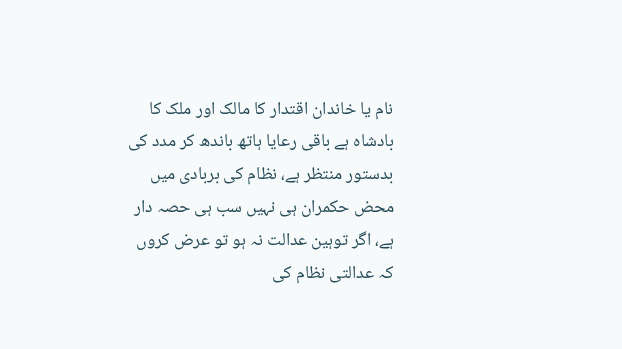نام یا خاندان اقتدار کا مالک اور ملک کا بادشاہ ہے باقی رعایا ہاتھ باندھ کر مدد کی بدستور منتظر ہے، نظام کی بربادی میں محض حکمران ہی نہیں سب ہی حصہ دار ہے، اگر توہین عدالت نہ ہو تو عرض کروں کہ عدالتی نظام کی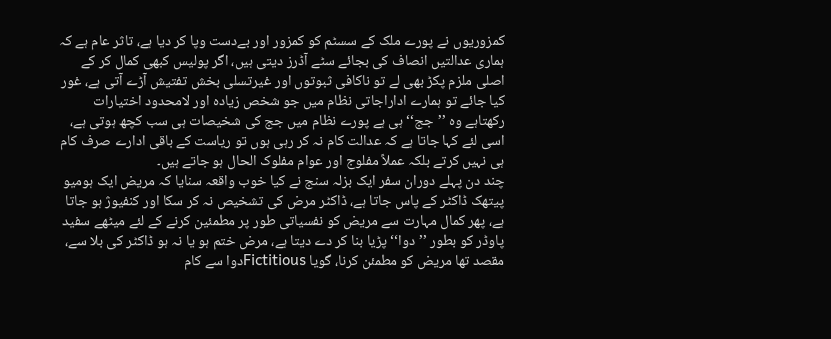کمزوریوں نے پورے ملک کے سسٹم کو کمزور اور بےدست وپا کر دیا ہے، تاثر عام ہے کہ ہماری عدالتیں انصاف کی بجائے سٹے آڈرز دیتی ہیں، اگر پولیس کبھی کمال کر کے اصلی ملزم پکڑ بھی لے تو ناکافی ثبوتوں اور غیرتسلی بخش تفتیش آڑے آتی ہے، غور کیا جائے تو ہمارے اداراجاتی نظام میں جو شخص زیادہ اور لامحدود اختیارات رکھتاہے وہ ’’جج‘‘ ہی ہے پورے نظام میں جج کی شخیصات ہی سب کچھ ہوتی ہے، اسی لئے کہا جاتا ہے کہ عدالت کام نہ کر رہی ہوں تو ریاست کے باقی ادارے صرف کام ہی نہیں کرتے بلکہ عملاً مفلوج اور عوام مفلوک الحال ہو جاتے ہیں۔
چند دن پہلے دوران سفر ایک بزلہ سنج نے کیا خوب واقعہ سنایا کہ مریض ایک ہومیو پیتھک ڈاکٹر کے پاس جاتا ہے، ڈاکٹر مرض کی تشخیص نہ کر سکا اور کنفیوژ ہو جاتا ہے، پھر کمال مہارت سے مریض کو نفسیاتی طور پر مطمئین کرنے کے لئے میٹھے سفید پاوڈر کو بطور ’’دوا‘‘ پڑیا بنا کر دے دیتا ہے، مرض ختم ہو یا نہ ہو ڈاکٹر کی بلا سے، مقصد تھا مریض کو مطمئن کرنا، گویا Fictitiousدوا سے کام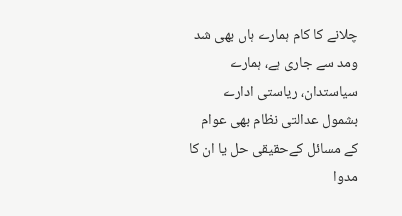چلانے کا کام ہمارے ہاں بھی شد ومد سے جاری ہے، ہمارے سیاستدان، ریاستی ادارے بشمول عدالتی نظام بھی عوام کے مسائل کےحقیقی حل یا ان کا مدوا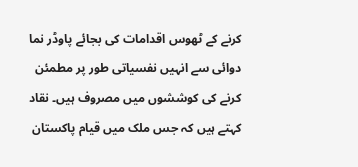کرنے کے ٹھوس اقدامات کی بجائے پاوڈر نما دوائی سے انہیں نفسیاتی طور پر مطمئن کرنے کی کوششوں میں مصروف ہیں۔ نقاد کہتے ہیں کہ جس ملک میں قیام پاکستان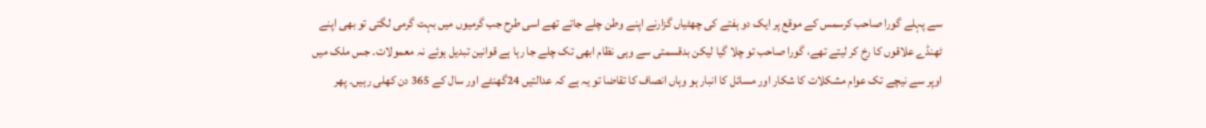سے پہلے گورا صاحب کرسمس کے موقع پر ایک دو ہفتے کی چھٹیاں گزارنے اپنے وطن چلے جاتے تھے اسی طرح جب گرمیوں میں بہت گرمی لگتی تو بھی اپنے ٹھنڈے علاقوں کا رخ کر لیتے تھے، گورا صاحب تو چلا گیا لیکن بدقسمتی سے وہی نظام ابھی تک چلے جا رہا ہے قوانین تبدیل ہوئے نہ معمولات۔ جس ملک میں اوپر سے نیچے تک عوام مشکلات کا شکار اور مسائل کا انبار ہو وہاں انصاف کا تقاضا تو یہ ہے کہ عدالتیں 24گھنٹے اور سال کے 365 دن کھلی رہیں۔ پھر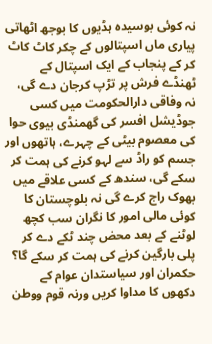نہ کوئی بوسیدہ ہڈیوں کا بوجھ اٹھاتی پیاری ماں اسپتالوں کے چکر کاٹ کاٹ کر کے پنجاب کے ایک اسپتال کے ٹھنڈے فرش پر تڑپ کرجان دے گی، نہ وفاقی دارالحکومت میں کسی جوڈیشل افسر کی گھمنڈی بیوی حوا کی معصوم بیٹی کے چہرے، ہاتھوں اور جسم کو راڈ سے لہو کرنے کی ہمت کر سکے گی، سندھ کے کسی علاقے میں بھوک راج کرے گی نہ بلوچستان کا کوئی مالی امور کا نگران سب کچھ لوٹنے کے بعد محض چند ٹکے دے کر پلی بارگین کرنے کی ہمت کر سکے گا؟ حکمران اور سیاستدان عوام کے دکھوں کا مداوا کریں ورنہ قوم ووطن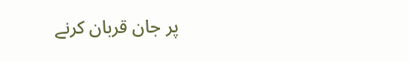پر جان قربان کرنے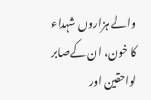والے ہزاروں شہداء کا خون، ان کےصابر لواحقین اور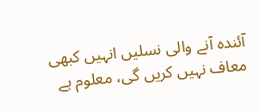آئندہ آنے والی نسلیں انہیں کبھی معاف نہیں کریں گی، معلوم ہے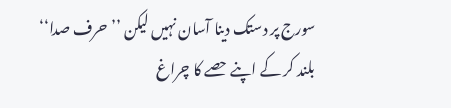سورج پر دستک دینا آسان نہیں لیکن ’’حرف صدا‘‘ بلند کر کے اپنے حصے کا چراغ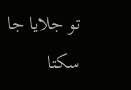تو جلایا جا سکتا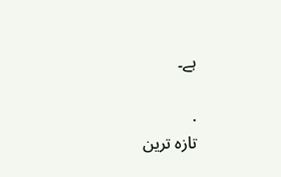ہے۔

.
تازہ ترین